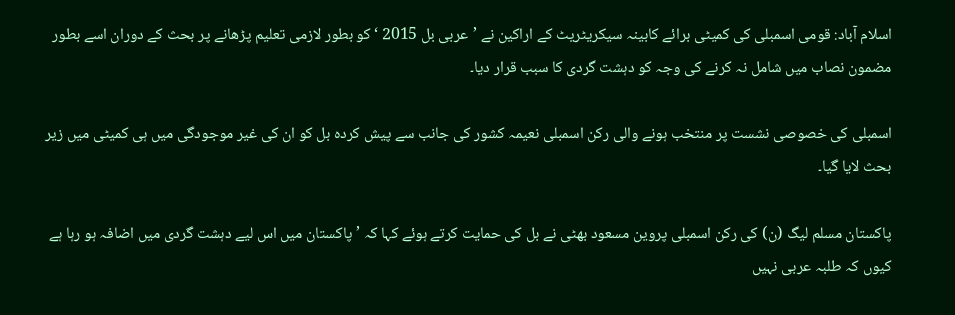اسلام آباد: قومی اسمبلی کی کمیٹی برائے کابینہ سیکریٹریٹ کے اراکین نے ’عربی بل 2015 ‘ کو بطور لازمی تعلیم پڑھانے پر بحث کے دوران اسے بطور مضمون نصاب میں شامل نہ کرنے کی وجہ کو دہشت گردی کا سبب قرار دیا۔

اسمبلی کی خصوصی نشست پر منتخب ہونے والی رکن اسمبلی نعیمہ کشور کی جانب سے پیش کردہ بل کو ان کی غیر موجودگی میں ہی کمیٹی میں زیر بحث لایا گیا۔

پاکستان مسلم لیگ (ن) کی رکن اسمبلی پروین مسعود بھٹی نے بل کی حمایت کرتے ہوئے کہا کہ ’پاکستان میں اس لیے دہشت گردی میں اضافہ ہو رہا ہے کیوں کہ طلبہ عربی نہیں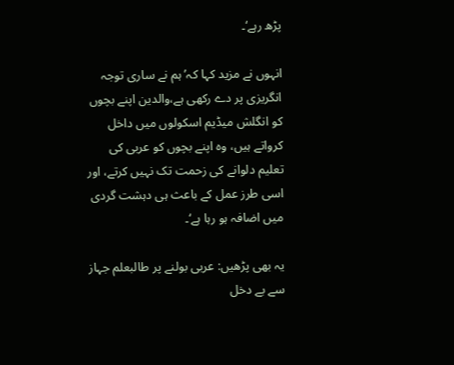پڑھ رہے‘۔

انہوں نے مزید کہا کہ’ ہم نے ساری توجہ انگریزی پر دے رکھی ہے،والدین اپنے بچوں کو انگلش میڈیم اسکولوں میں داخل کرواتے ہیں، وہ اپنے بچوں کو عربی کی تعلیم دلوانے کی زحمت تک نہیں کرتے، اور اسی طرز عمل کے باعث ہی دہشت گردی میں اضافہ ہو رہا ہے‘۔

یہ بھی پڑھیں: عربی بولنے پر طالبعلم جہاز سے بے دخل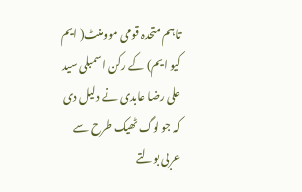تاہم متحدہ قومی موومنٹ( ایم کیو ایم) کے رکن اسمبلی سید علی رضا عابدی نے دلیل دی کہ جو لوگ ٹھیک طرح سے عربی بولتے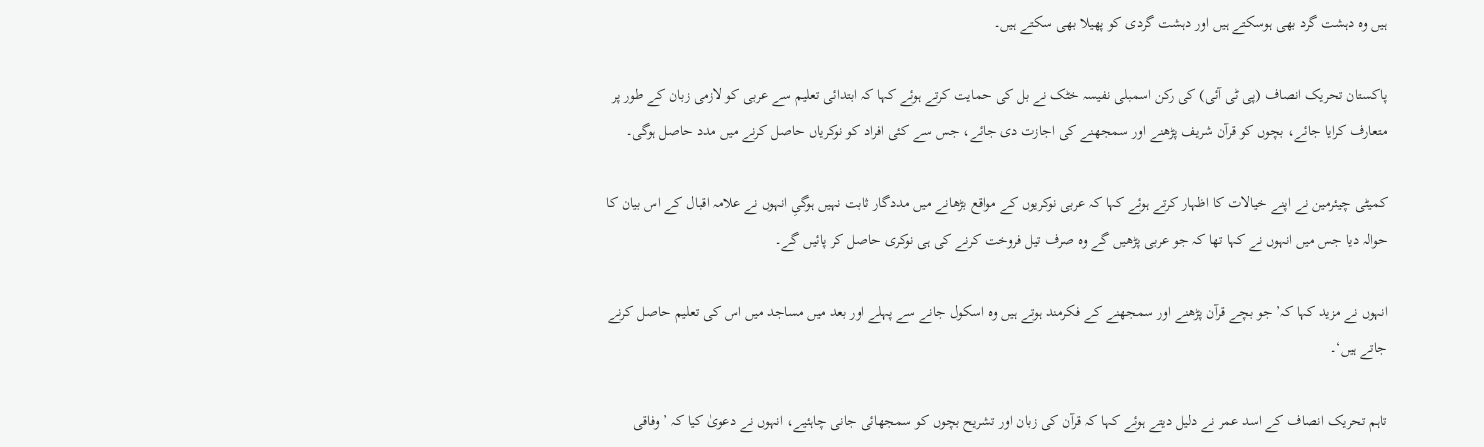ہیں وہ دہشت گرد بھی ہوسکتے ہیں اور دہشت گردی کو پھیلا بھی سکتے ہیں۔

پاکستان تحریک انصاف (پی ٹی آئی) کی رکن اسمبلی نفیسہ خٹک نے بل کی حمایت کرتے ہوئے کہا کہ ابتدائی تعلیم سے عربی کو لازمی زبان کے طور پر متعارف کرایا جائے، بچوں کو قرآن شریف پڑھنے اور سمجھنے کی اجازت دی جائے، جس سے کئی افراد کو نوکریاں حاصل کرنے میں مدد حاصل ہوگی۔

کمیٹی چیئرمین نے اپنے خیالات کا اظہار کرتے ہوئے کہا کہ عربی نوکریوں کے مواقع بڑھانے میں مددگار ثابت نہیں ہوگیِ انہوں نے علامہ اقبال کے اس بیان کا حوالہ دیا جس میں انہوں نے کہا تھا کہ جو عربی پڑھیں گے وہ صرف تیل فروخت کرنے کی ہی نوکری حاصل کر پائیں گے۔

انہوں نے مزید کہا کہ’ جو بچے قرآن پڑھنے اور سمجھنے کے فکرمند ہوتے ہیں وہ اسکول جانے سے پہلے اور بعد میں مساجد میں اس کی تعلیم حاصل کرنے جاتے ہیں‘۔

تاہم تحریک انصاف کے اسد عمر نے دلیل دیتے ہوئے کہا کہ قرآن کی زبان اور تشریح بچوں کو سمجھائی جانی چاہئیے، انہوں نے دعویٰ کیا کہ ’وفاقی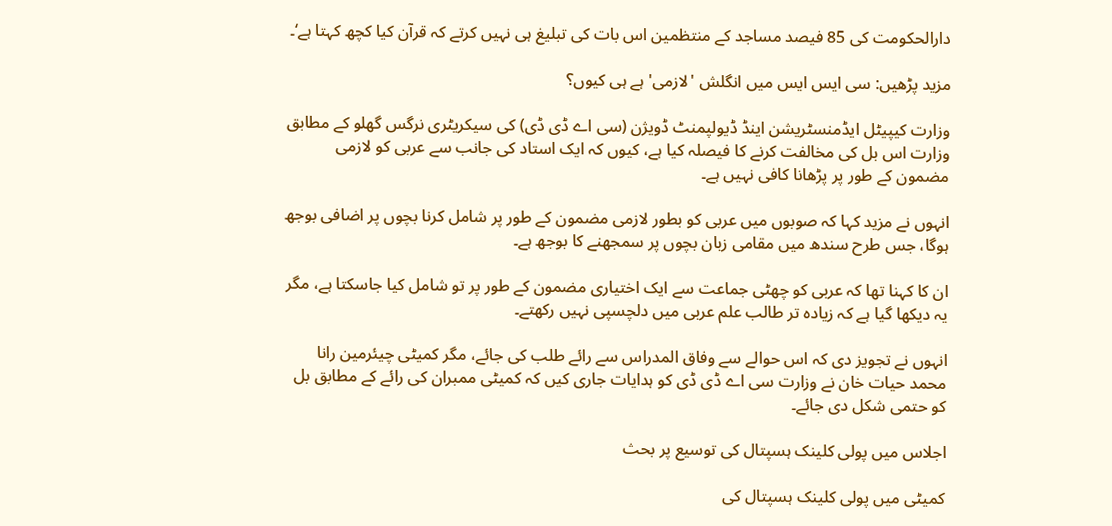دارالحکومت کی 85 فیصد مساجد کے منتظمین اس بات کی تبلیغ ہی نہیں کرتے کہ قرآن کیا کچھ کہتا ہے‘۔

مزید پڑھیں: سی ایس ایس میں انگلش 'لازمی' ہے ہی کیوں؟

وزارت کیپیٹل ایڈمنسٹریشن اینڈ ڈیولپمنٹ ڈویژن (سی اے ڈی ڈی) کی سیکریٹری نرگس گھلو کے مطابق وزارت اس بل کی مخالفت کرنے کا فیصلہ کیا ہے، کیوں کہ ایک استاد کی جانب سے عربی کو لازمی مضمون کے طور پر پڑھانا کافی نہیں ہے۔

انہوں نے مزید کہا کہ صوبوں میں عربی کو بطور لازمی مضمون کے طور پر شامل کرنا بچوں پر اضافی بوجھ ہوگا، جس طرح سندھ میں مقامی زبان بچوں پر سمجھنے کا بوجھ ہے۔

ان کا کہنا تھا کہ عربی کو چھٹی جماعت سے ایک اختیاری مضمون کے طور پر تو شامل کیا جاسکتا ہے، مگر یہ دیکھا گیا ہے کہ زیادہ تر طالب علم عربی میں دلچسپی نہیں رکھتے۔

انہوں نے تجویز دی کہ اس حوالے سے وفاق المدراس سے رائے طلب کی جائے، مگر کمیٹی چیئرمین رانا محمد حیات خان نے وزارت سی اے ڈی ڈی کو ہدایات جاری کیں کہ کمیٹی ممبران کی رائے کے مطابق بل کو حتمی شکل دی جائے۔

اجلاس میں پولی کلینک ہسپتال کی توسیع پر بحث

کمیٹی میں پولی کلینک ہسپتال کی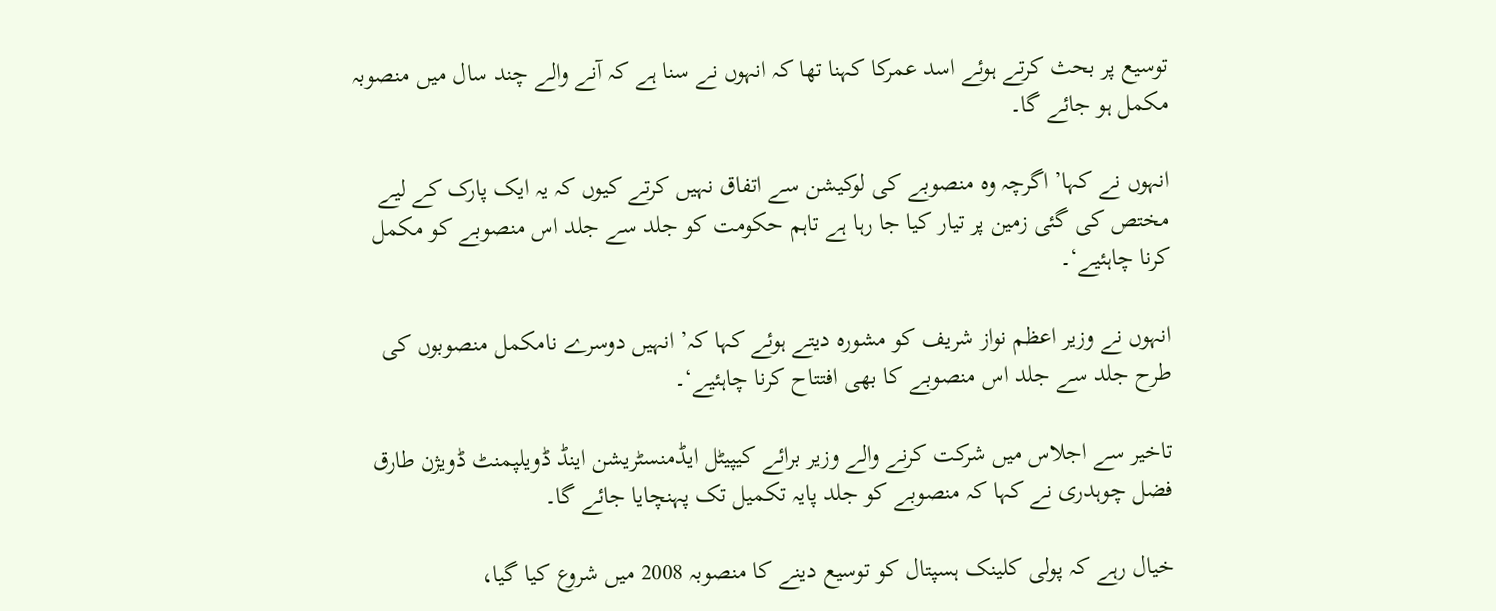توسیع پر بحث کرتے ہوئے اسد عمرکا کہنا تھا کہ انہوں نے سنا ہے کہ آنے والے چند سال میں منصوبہ مکمل ہو جائے گا۔

انہوں نے کہا’ اگرچہ وہ منصوبے کی لوکیشن سے اتفاق نہیں کرتے کیوں کہ یہ ایک پارک کے لیے مختص کی گئی زمین پر تیار کیا جا رہا ہے تاہم حکومت کو جلد سے جلد اس منصوبے کو مکمل کرنا چاہئیے‘۔

انہوں نے وزیر اعظم نواز شریف کو مشورہ دیتے ہوئے کہا کہ’ انہیں دوسرے نامکمل منصوبوں کی طرح جلد سے جلد اس منصوبے کا بھی افتتاح کرنا چاہئیے‘۔

تاخیر سے اجلاس میں شرکت کرنے والے وزیر برائے کیپیٹل ایڈمنسٹریشن اینڈ ڈویلپمنٹ ڈویژن طارق فضل چوہدری نے کہا کہ منصوبے کو جلد پایہ تکمیل تک پہنچایا جائے گا۔

خیال رہے کہ پولی کلینک ہسپتال کو توسیع دینے کا منصوبہ 2008 میں شروع کیا گیا،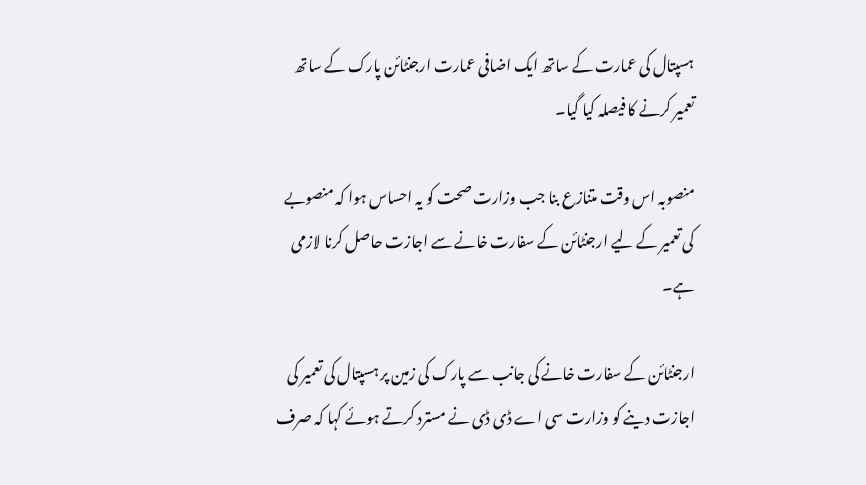ہسپتال کی عمارت کے ساتھ ایک اضافی عمارت ارجنٹائن پارک کے ساتھ تعمیر کرنے کا فیصلہ کیا گیا۔

منصوبہ اس وقت متنازع بنا جب وزارت صحت کو یہ احساس ہوا کہ منصوبے کی تعمیر کے لیے ارجنٹائن کے سفارت خانے سے اجازت حاصل کرنا لازمی ہے۔

ارجنٹائن کے سفارت خانے کی جانب سے پارک کی زمین پر ہسپتال کی تعمیر کی اجازت دینے کو وزارت سی اے ڈی ڈی نے مسترد کرتے ہوئے کہا کہ صرف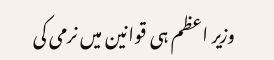وزیر اعظم ہی قوانین میں نرمی کی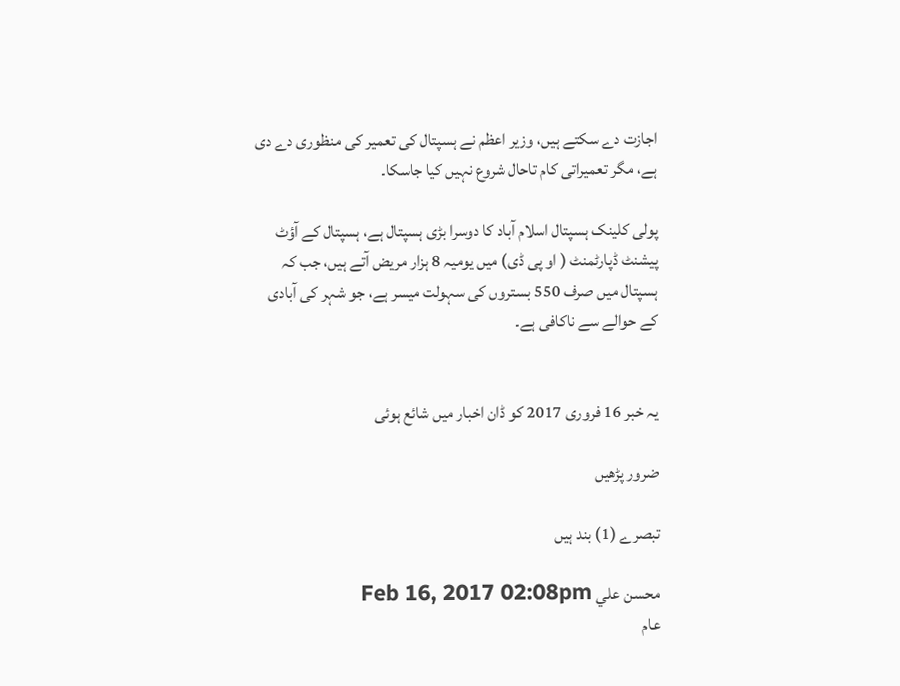اجازت دے سکتے ہیں، وزیر اعظم نے ہسپتال کی تعمیر کی منظوری دے دی ہے، مگر تعمیراتی کام تاحال شروع نہیں کیا جاسکا۔

پولی کلینک ہسپتال اسلام آباد کا دوسرا بڑی ہسپتال ہے، ہسپتال کے آؤٹ پیشنٹ ڈپارٹمنٹ ( او پی ڈی) میں یومیہ 8 ہزار مریض آتے ہیں، جب کہ ہسپتال میں صرف 550 بستروں کی سہولت میسر ہے، جو شہر کی آبادی کے حوالے سے ناکافی ہے۔


یہ خبر 16 فروری 2017 کو ڈان اخبار میں شائع ہوئی

ضرور پڑھیں

تبصرے (1) بند ہیں

محسن علي Feb 16, 2017 02:08pm
عام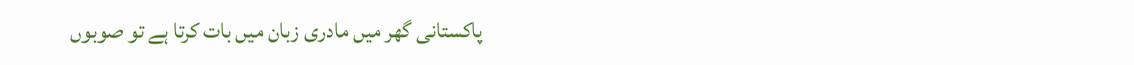پاکستانی گھر میں مادری زبان میں بات کرتا ہے تو صوبوں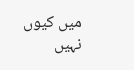میں کیوں نہیں